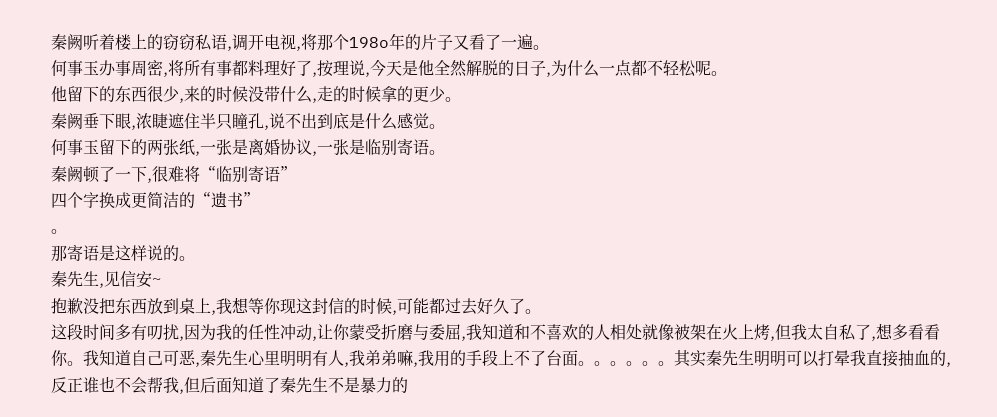秦阙听着楼上的窃窃私语,调开电视,将那个198o年的片子又看了一遍。
何事玉办事周密,将所有事都料理好了,按理说,今天是他全然解脱的日子,为什么一点都不轻松呢。
他留下的东西很少,来的时候没带什么,走的时候拿的更少。
秦阙垂下眼,浓睫遮住半只瞳孔,说不出到底是什么感觉。
何事玉留下的两张纸,一张是离婚协议,一张是临别寄语。
秦阙顿了一下,很难将“临别寄语”
四个字换成更简洁的“遗书”
。
那寄语是这样说的。
秦先生,见信安~
抱歉没把东西放到桌上,我想等你现这封信的时候,可能都过去好久了。
这段时间多有叨扰,因为我的任性冲动,让你蒙受折磨与委屈,我知道和不喜欢的人相处就像被架在火上烤,但我太自私了,想多看看你。我知道自己可恶,秦先生心里明明有人,我弟弟嘛,我用的手段上不了台面。。。。。。其实秦先生明明可以打晕我直接抽血的,反正谁也不会帮我,但后面知道了秦先生不是暴力的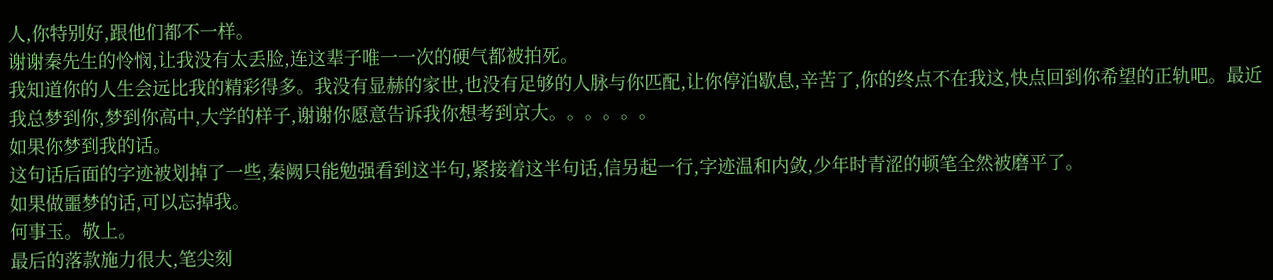人,你特别好,跟他们都不一样。
谢谢秦先生的怜悯,让我没有太丢脸,连这辈子唯一一次的硬气都被拍死。
我知道你的人生会远比我的精彩得多。我没有显赫的家世,也没有足够的人脉与你匹配,让你停泊歇息,辛苦了,你的终点不在我这,快点回到你希望的正轨吧。最近我总梦到你,梦到你高中,大学的样子,谢谢你愿意告诉我你想考到京大。。。。。。
如果你梦到我的话。
这句话后面的字迹被划掉了一些,秦阙只能勉强看到这半句,紧接着这半句话,信另起一行,字迹温和内敛,少年时青涩的顿笔全然被磨平了。
如果做噩梦的话,可以忘掉我。
何事玉。敬上。
最后的落款施力很大,笔尖刻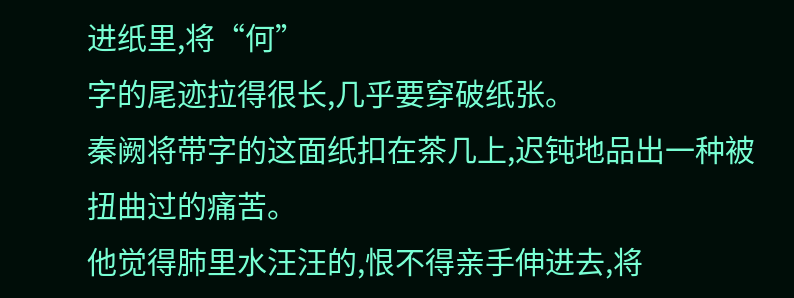进纸里,将“何”
字的尾迹拉得很长,几乎要穿破纸张。
秦阙将带字的这面纸扣在茶几上,迟钝地品出一种被扭曲过的痛苦。
他觉得肺里水汪汪的,恨不得亲手伸进去,将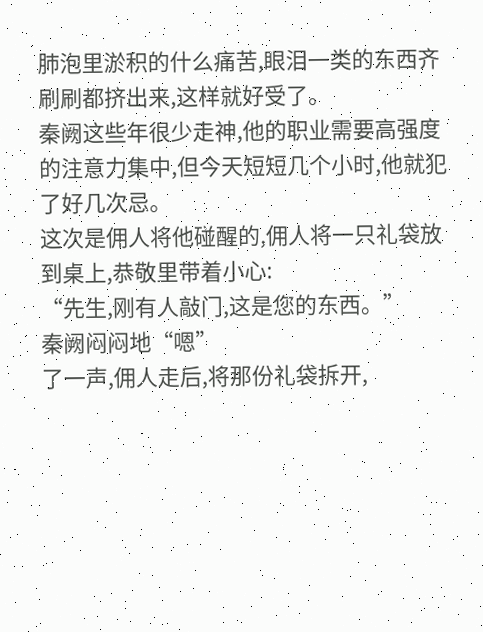肺泡里淤积的什么痛苦,眼泪一类的东西齐刷刷都挤出来,这样就好受了。
秦阙这些年很少走神,他的职业需要高强度的注意力集中,但今天短短几个小时,他就犯了好几次忌。
这次是佣人将他碰醒的,佣人将一只礼袋放到桌上,恭敬里带着小心:
“先生,刚有人敲门,这是您的东西。”
秦阙闷闷地“嗯”
了一声,佣人走后,将那份礼袋拆开,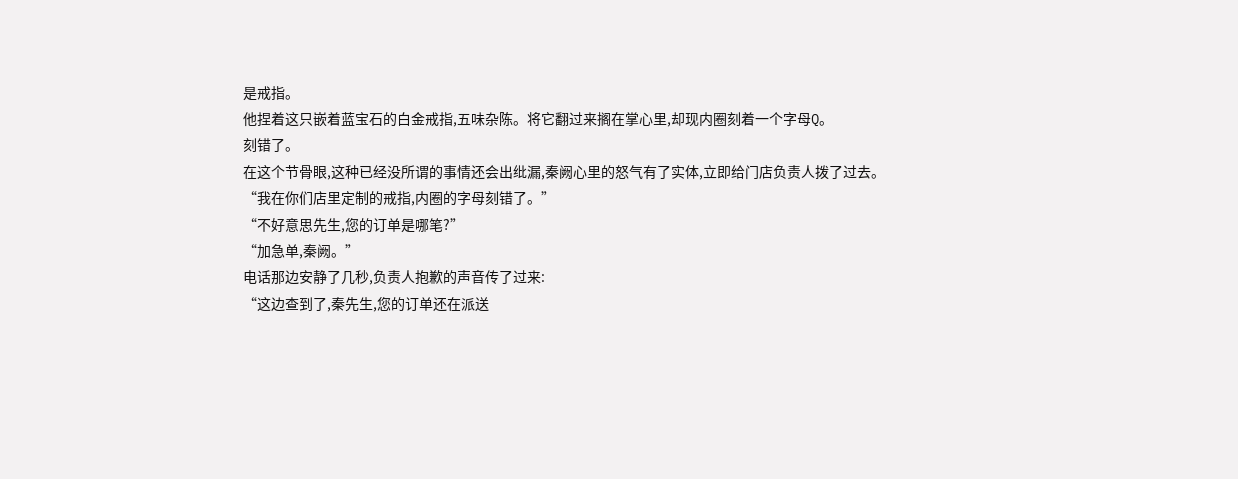是戒指。
他捏着这只嵌着蓝宝石的白金戒指,五味杂陈。将它翻过来搁在掌心里,却现内圈刻着一个字母Q。
刻错了。
在这个节骨眼,这种已经没所谓的事情还会出纰漏,秦阙心里的怒气有了实体,立即给门店负责人拨了过去。
“我在你们店里定制的戒指,内圈的字母刻错了。”
“不好意思先生,您的订单是哪笔?”
“加急单,秦阙。”
电话那边安静了几秒,负责人抱歉的声音传了过来:
“这边查到了,秦先生,您的订单还在派送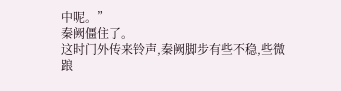中呢。”
秦阙僵住了。
这时门外传来铃声,秦阙脚步有些不稳,些微踉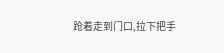跄着走到门口,拉下把手